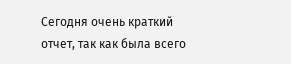Сегодня очень краткий отчет, так как была всего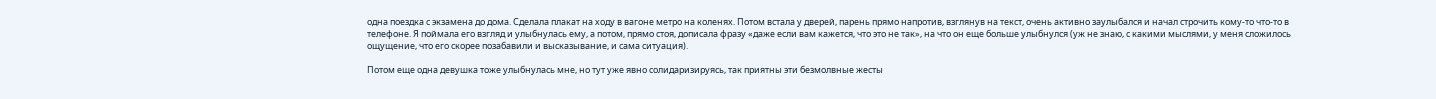одна поездка с экзамена до дома. Сделала плакат на ходу в вагоне метро на коленях. Потом встала у дверей, парень прямо напротив, взглянув на текст, очень активно заулыбался и начал строчить кому-то что-то в телефоне. Я поймала его взгляд и улыбнулась ему, а потом, прямо стоя, дописала фразу «даже если вам кажется, что это не так», на что он еще больше улыбнулся (уж не знаю, с какими мыслями, у меня сложилось ощущение, что его скорее позабавили и высказывание, и сама ситуация).

Потом еще одна девушка тоже улыбнулась мне, но тут уже явно солидаризируясь, так приятны эти безмолвные жесты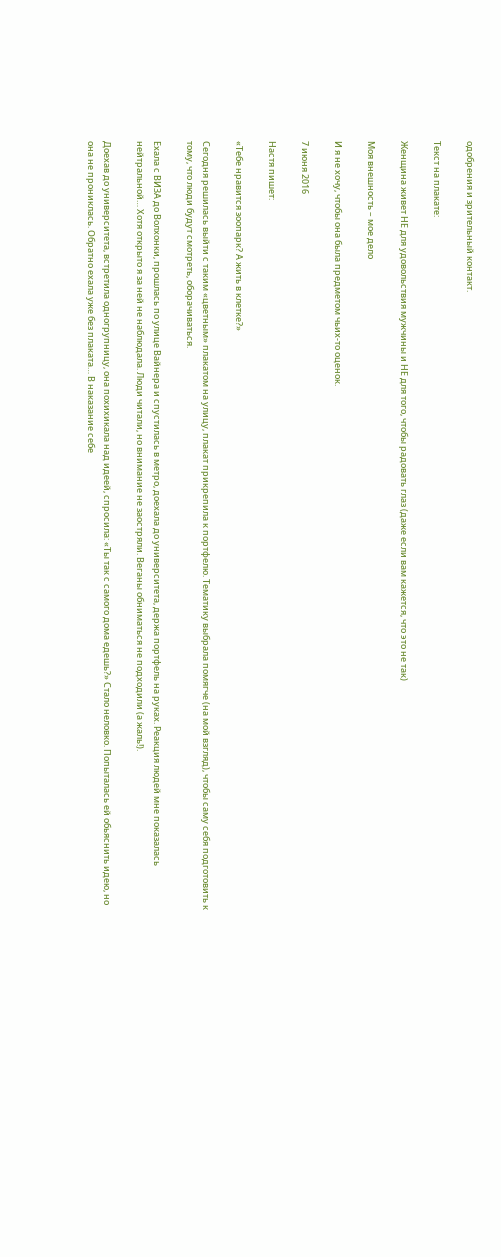одобрения и зрительный контакт.

Текст на плакате:

Женщина живет НЕ для удовольствия мужчины и НЕ для того, чтобы радовать глаз (даже если вам кажется, что это не так)

Моя внешность – мое дело

И я не хочу, чтобы она была предметом чьих-то оценок.

7 июня 2016

Настя пишет:

«Тебе нравится зоопарк? А жить в клетке?»

Сегодня решилась выйти с таким «цветным» плакатом на улицу, плакат прикрепила к портфелю. Тематику выбрала помягче (на мой взгляд), чтобы саму себя подготовить к тому, что люди будут смотреть, оборачиваться.

Ехала с ВИЗА до Волхонки, прошлась по улице Вайнера и спустилась в метро, доехала до университета, держа портфель на руках. Реакция людей мне показалась нейтральной… Хотя открыто я за ней не наблюдала. Люди читали, но внимание не заостряли. Веганы обниматься не подходили (а жаль!).

Доехав до университета, встретила одногрупницу, она похихикала над идеей, спросила: «Ты так с самого дома едешь?» Стало неловко. Попыталась ей обьяснить идею, но она не прониклась. Обратно ехала уже без плаката… В наказание себе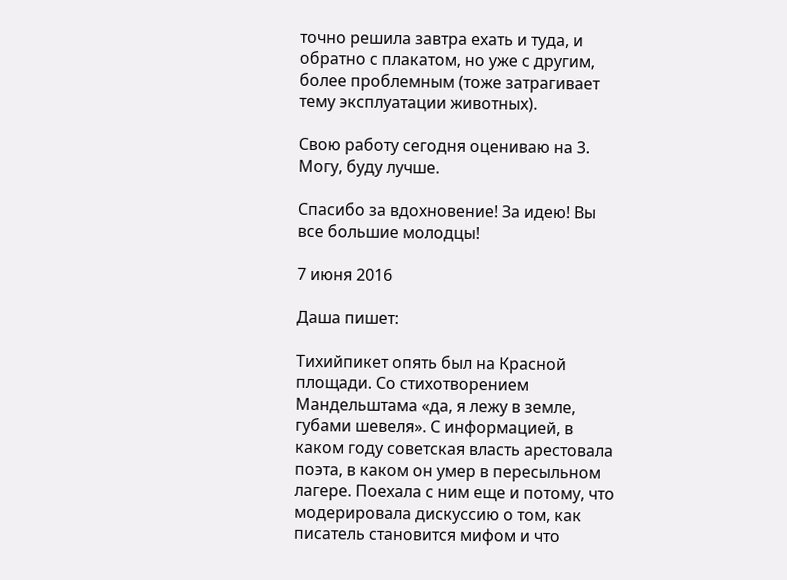точно решила завтра ехать и туда, и обратно с плакатом, но уже с другим, более проблемным (тоже затрагивает тему эксплуатации животных).

Свою работу сегодня оцениваю на 3. Могу, буду лучше.

Спасибо за вдохновение! За идею! Вы все большие молодцы!

7 июня 2016

Даша пишет:

Тихийпикет опять был на Красной площади. Со стихотворением Мандельштама «да, я лежу в земле, губами шевеля». С информацией, в каком году советская власть арестовала поэта, в каком он умер в пересыльном лагере. Поехала с ним еще и потому, что модерировала дискуссию о том, как писатель становится мифом и что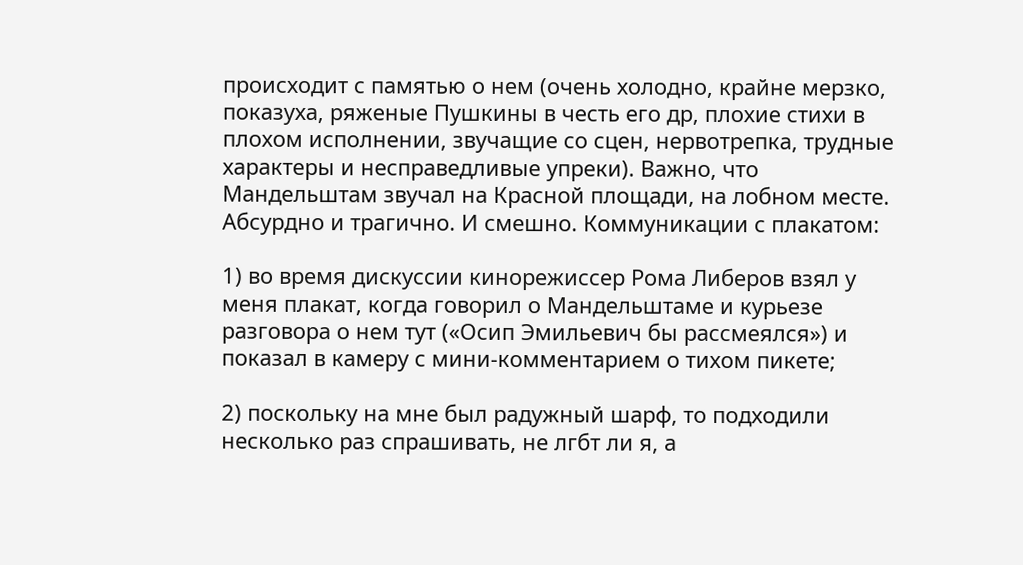происходит с памятью о нем (очень холодно, крайне мерзко, показуха, ряженые Пушкины в честь его др, плохие стихи в плохом исполнении, звучащие со сцен, нервотрепка, трудные характеры и несправедливые упреки). Важно, что Мандельштам звучал на Красной площади, на лобном месте. Абсурдно и трагично. И смешно. Коммуникации с плакатом:

1) во время дискуссии кинорежиссер Рома Либеров взял у меня плакат, когда говорил о Мандельштаме и курьезе разговора о нем тут («Осип Эмильевич бы рассмеялся») и показал в камеру с мини-комментарием о тихом пикете;

2) поскольку на мне был радужный шарф, то подходили несколько раз спрашивать, не лгбт ли я, а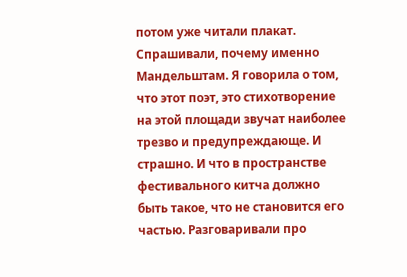потом уже читали плакат. Спрашивали, почему именно Мандельштам. Я говорила о том, что этот поэт, это стихотворение на этой площади звучат наиболее трезво и предупреждающе. И страшно. И что в пространстве фестивального китча должно быть такое, что не становится его частью. Разговаривали про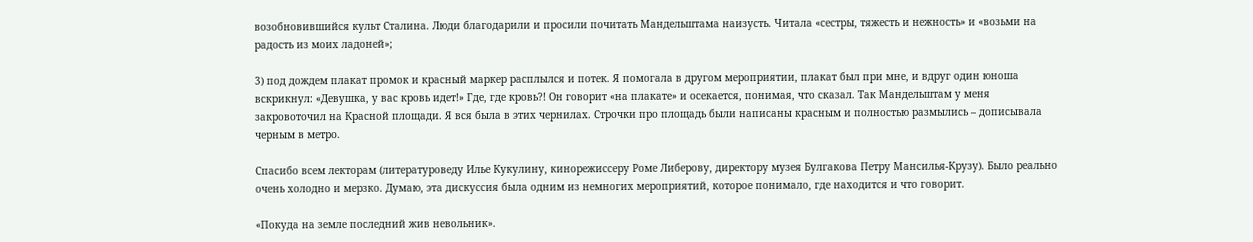возобновившийся культ Сталина. Люди благодарили и просили почитать Мандельштама наизусть. Читала «сестры, тяжесть и нежность» и «возьми на радость из моих ладоней»;

3) под дождем плакат промок и красный маркер расплылся и потек. Я помогала в другом мероприятии, плакат был при мне, и вдруг один юноша вскрикнул: «Девушка, у вас кровь идет!» Где, где кровь?! Он говорит «на плакате» и осекается, понимая, что сказал. Так Мандельштам у меня закровоточил на Красной площади. Я вся была в этих чернилах. Строчки про площадь были написаны красным и полностью размылись – дописывала черным в метро.

Спасибо всем лекторам (литературоведу Илье Кукулину, кинорежиссеру Роме Либерову, директору музея Булгакова Петру Мансилья-Крузу). Было реально очень холодно и мерзко. Думаю, эта дискуссия была одним из немногих мероприятий, которое понимало, где находится и что говорит.

«Покуда на земле последний жив невольник».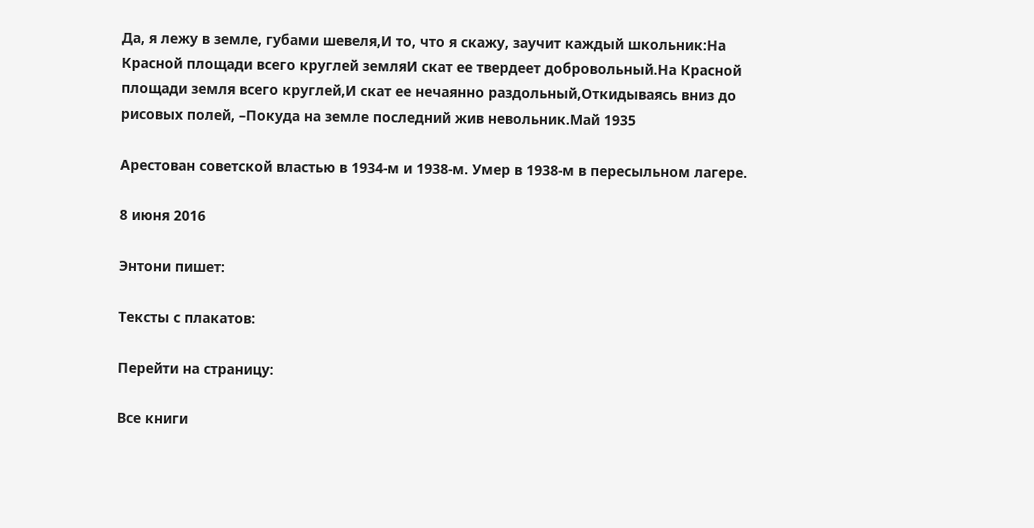Да, я лежу в земле, губами шевеля,И то, что я скажу, заучит каждый школьник:На Красной площади всего круглей земляИ скат ее твердеет добровольный.На Красной площади земля всего круглей,И скат ее нечаянно раздольный,Откидываясь вниз до рисовых полей, –Покуда на земле последний жив невольник.Май 1935

Арестован советской властью в 1934-м и 1938-м. Умер в 1938-м в пересыльном лагере.

8 июня 2016

Энтони пишет:

Тексты с плакатов:

Перейти на страницу:

Все книги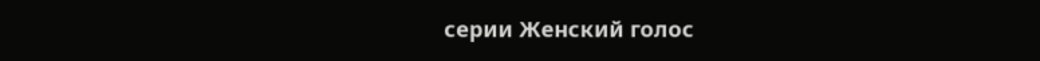серии Женский голос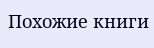Похожие книги